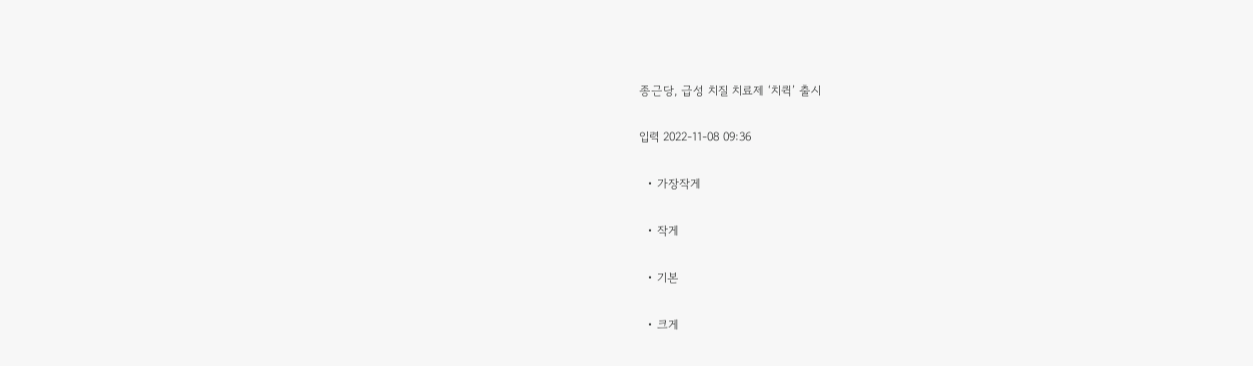종근당, 급성 치질 치료제 ‘치퀵’ 출시

입력 2022-11-08 09:36

  • 가장작게

  • 작게

  • 기본

  • 크게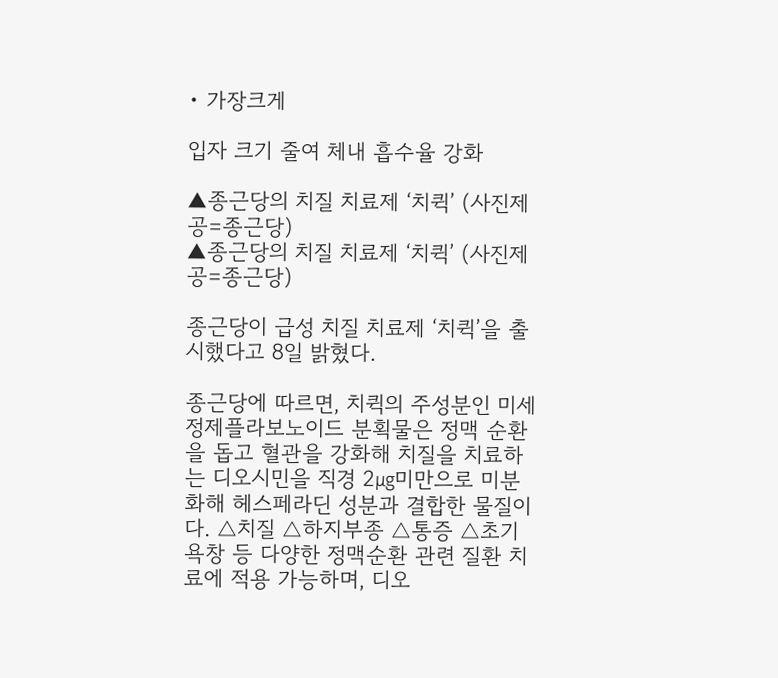• 가장크게

입자 크기 줄여 체내 흡수율 강화

▲종근당의 치질 치료제 ‘치퀵’ (사진제공=종근당)
▲종근당의 치질 치료제 ‘치퀵’ (사진제공=종근당)

종근당이 급성 치질 치료제 ‘치퀵’을 출시했다고 8일 밝혔다.

종근당에 따르면, 치퀵의 주성분인 미세정제플라보노이드 분획물은 정맥 순환을 돕고 혈관을 강화해 치질을 치료하는 디오시민을 직경 2㎍미만으로 미분화해 헤스페라딘 성분과 결합한 물질이다. △치질 △하지부종 △통증 △초기 욕창 등 다양한 정맥순환 관련 질환 치료에 적용 가능하며, 디오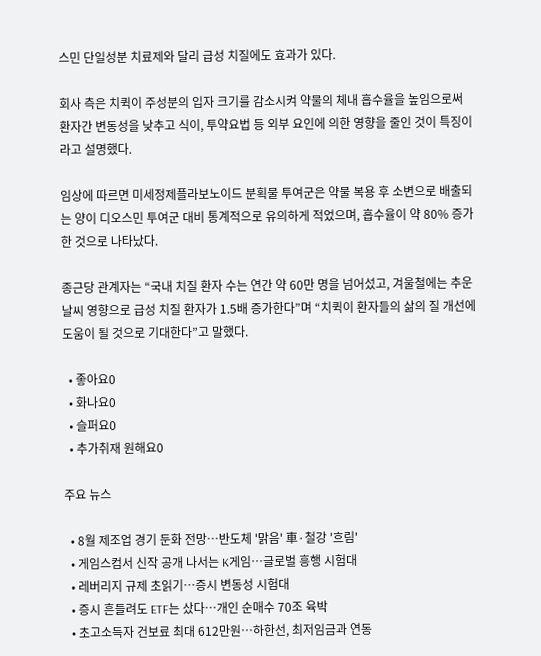스민 단일성분 치료제와 달리 급성 치질에도 효과가 있다.

회사 측은 치퀵이 주성분의 입자 크기를 감소시켜 약물의 체내 흡수율을 높임으로써 환자간 변동성을 낮추고 식이, 투약요법 등 외부 요인에 의한 영향을 줄인 것이 특징이라고 설명했다.

임상에 따르면 미세정제플라보노이드 분획물 투여군은 약물 복용 후 소변으로 배출되는 양이 디오스민 투여군 대비 통계적으로 유의하게 적었으며, 흡수율이 약 80% 증가한 것으로 나타났다.

종근당 관계자는 “국내 치질 환자 수는 연간 약 60만 명을 넘어섰고, 겨울철에는 추운 날씨 영향으로 급성 치질 환자가 1.5배 증가한다”며 “치퀵이 환자들의 삶의 질 개선에 도움이 될 것으로 기대한다”고 말했다.

  • 좋아요0
  • 화나요0
  • 슬퍼요0
  • 추가취재 원해요0

주요 뉴스

  • 8월 제조업 경기 둔화 전망⋯반도체 '맑음' 車·철강 '흐림'
  • 게임스컴서 신작 공개 나서는 K게임…글로벌 흥행 시험대
  • 레버리지 규제 초읽기…증시 변동성 시험대
  • 증시 흔들려도 ETF는 샀다…개인 순매수 70조 육박
  • 초고소득자 건보료 최대 612만원⋯하한선, 최저임금과 연동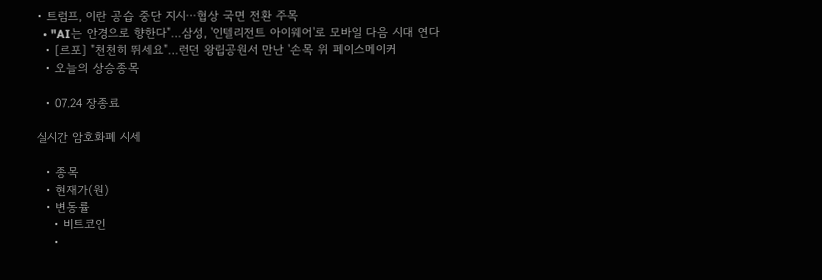• 트럼프, 이란 공습 중단 지시⋯협상 국면 전환 주목
  • "AI는 안경으로 향한다"…삼성, '인텔리전트 아이웨어'로 모바일 다음 시대 연다
  • [르포] "천천히 뛰세요"…런던 왕립공원서 만난 '손목 위 페이스메이커
  • 오늘의 상승종목

  • 07.24 장종료

실시간 암호화폐 시세

  • 종목
  • 현재가(원)
  • 변동률
    • 비트코인
    •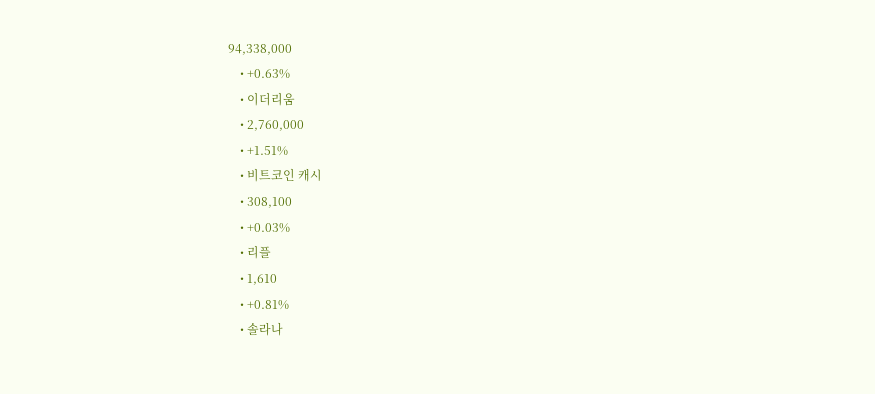94,338,000
    • +0.63%
    • 이더리움
    • 2,760,000
    • +1.51%
    • 비트코인 캐시
    • 308,100
    • +0.03%
    • 리플
    • 1,610
    • +0.81%
    • 솔라나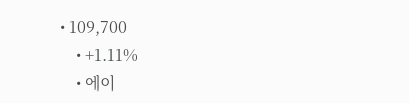• 109,700
    • +1.11%
    • 에이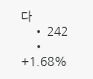다
    • 242
    • +1.68%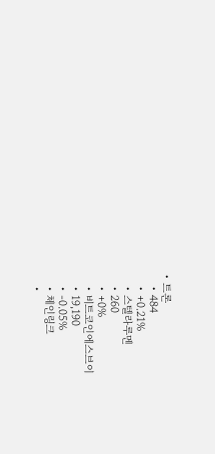• 트론
    • 484
    • +0.21%
    • 스텔라루멘
    • 260
    • +0%
    • 비트코인에스브이
    • 19,190
    • -0.05%
    • 체인링크
    •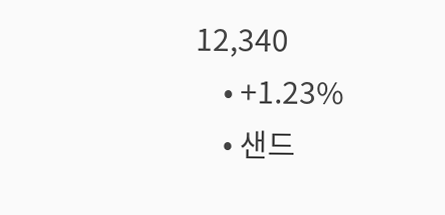12,340
    • +1.23%
    • 샌드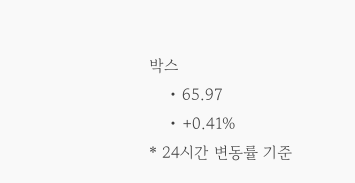박스
    • 65.97
    • +0.41%
* 24시간 변동률 기준